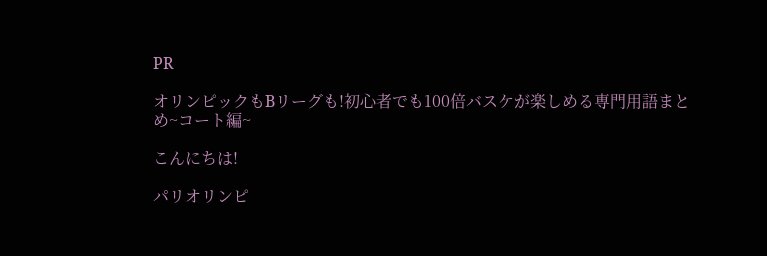PR

オリンピックもBリーグも!初心者でも100倍バスケが楽しめる専門用語まとめ~コート編~

こんにちは!

パリオリンピ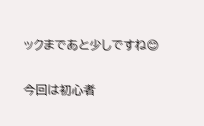ックまであと少しですね😊

今回は初心者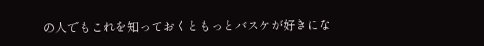の人でもこれを知っておくともっとバスケが好きにな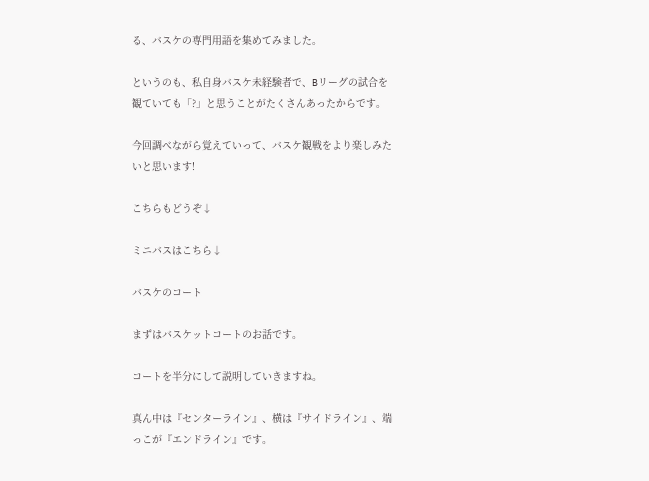る、バスケの専門用語を集めてみました。

というのも、私自身バスケ未経験者で、Bリーグの試合を観ていても「?」と思うことがたくさんあったからです。

今回調べながら覚えていって、バスケ観戦をより楽しみたいと思います!

こちらもどうぞ↓

ミニバスはこちら↓

バスケのコート

まずはバスケットコートのお話です。

コートを半分にして説明していきますね。

真ん中は『センターライン』、横は『サイドライン』、端っこが『エンドライン』です。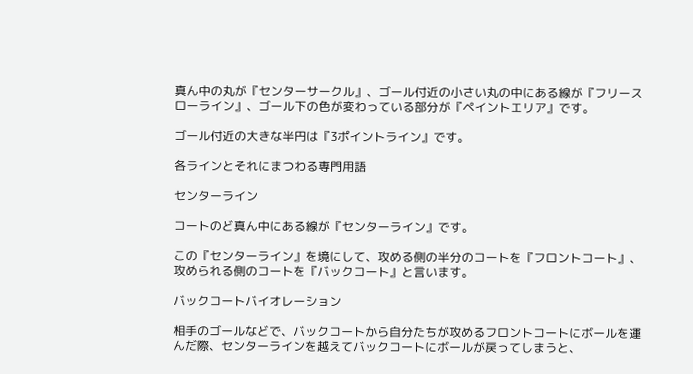真ん中の丸が『センターサークル』、ゴール付近の小さい丸の中にある線が『フリースローライン』、ゴール下の色が変わっている部分が『ペイントエリア』です。

ゴール付近の大きな半円は『3ポイントライン』です。

各ラインとそれにまつわる専門用語

センターライン

コートのど真ん中にある線が『センターライン』です。

この『センターライン』を境にして、攻める側の半分のコートを『フロントコート』、攻められる側のコートを『バックコート』と言います。

バックコートバイオレーション

相手のゴールなどで、バックコートから自分たちが攻めるフロントコートにボールを運んだ際、センターラインを越えてバックコートにボールが戻ってしまうと、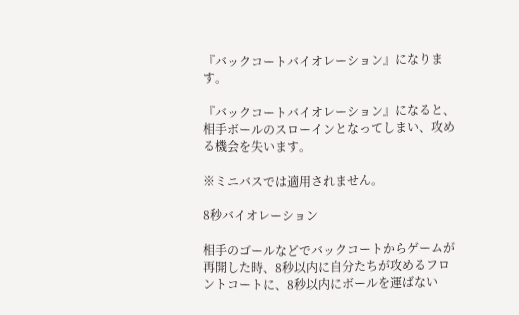『バックコートバイオレーション』になります。

『バックコートバイオレーション』になると、相手ボールのスローインとなってしまい、攻める機会を失います。

※ミニバスでは適用されません。

8秒バイオレーション

相手のゴールなどでバックコートからゲームが再開した時、8秒以内に自分たちが攻めるフロントコートに、8秒以内にボールを運ばない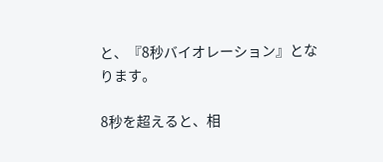と、『8秒バイオレーション』となります。

8秒を超えると、相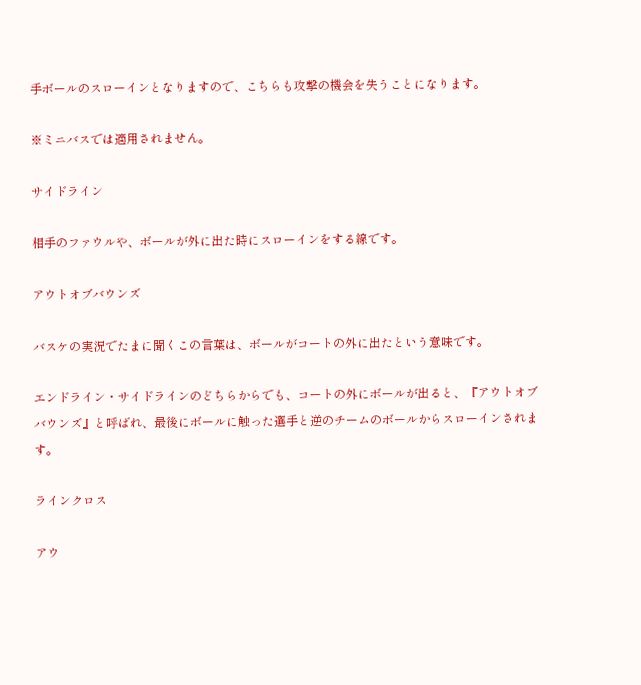手ボールのスローインとなりますので、こちらも攻撃の機会を失うことになります。

※ミニバスでは適用されません。

サイドライン

相手のファウルや、ボールが外に出た時にスローインをする線です。

アウトオブバウンズ

バスケの実況でたまに聞くこの言葉は、ボールがコートの外に出たという意味です。

エンドライン・サイドラインのどちらからでも、コートの外にボールが出ると、『アウトオブバウンズ』と呼ばれ、最後にボールに触った選手と逆のチームのボールからスローインされます。

ラインクロス

アウ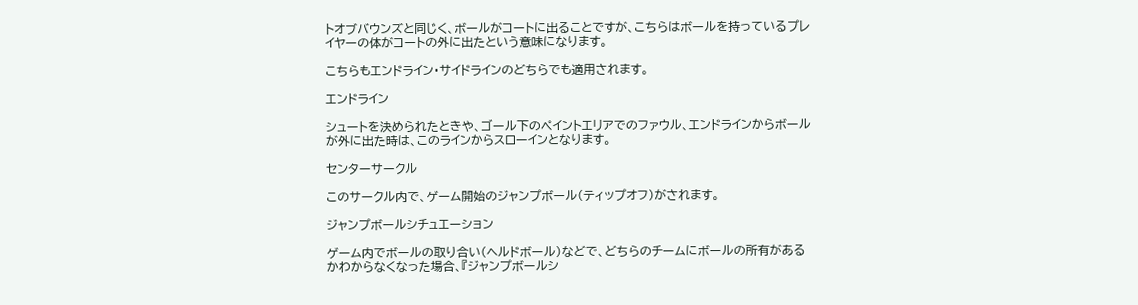トオブバウンズと同じく、ボールがコートに出ることですが、こちらはボールを持っているプレイヤーの体がコートの外に出たという意味になります。

こちらもエンドライン・サイドラインのどちらでも適用されます。

エンドライン

シュートを決められたときや、ゴール下のペイントエリアでのファウル、エンドラインからボールが外に出た時は、このラインからスローインとなります。

センターサークル

このサークル内で、ゲーム開始のジャンプボール(ティップオフ)がされます。

ジャンプボールシチュエーション

ゲーム内でボールの取り合い(ヘルドボール)などで、どちらのチームにボールの所有があるかわからなくなった場合、『ジャンプボールシ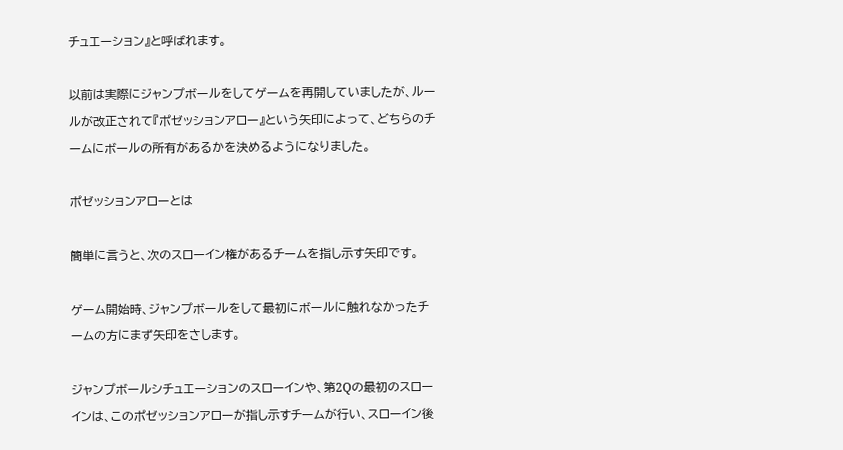チュエーション』と呼ばれます。

以前は実際にジャンプボールをしてゲームを再開していましたが、ルールが改正されて『ポゼッションアロー』という矢印によって、どちらのチームにボールの所有があるかを決めるようになりました。

ポゼッションアローとは

簡単に言うと、次のスローイン権があるチームを指し示す矢印です。

ゲーム開始時、ジャンプボールをして最初にボールに触れなかったチームの方にまず矢印をさします。

ジャンプボールシチュエーションのスローインや、第2Qの最初のスローインは、このポゼッションアローが指し示すチームが行い、スローイン後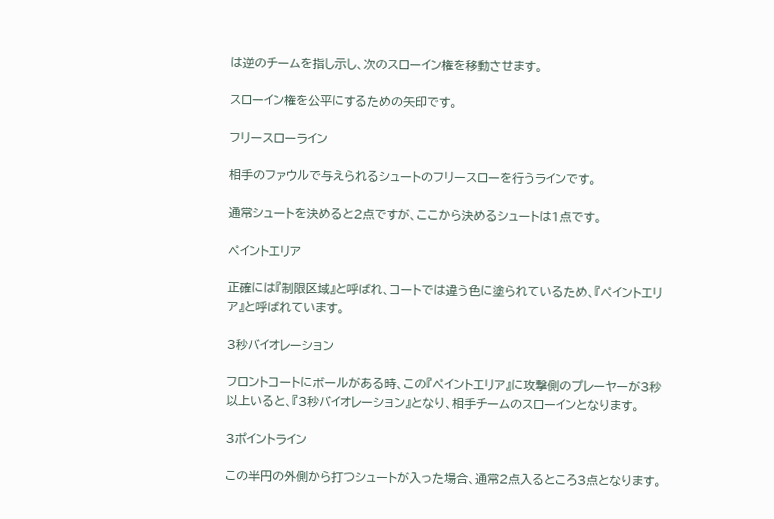は逆のチームを指し示し、次のスローイン権を移動させます。

スローイン権を公平にするための矢印です。

フリースローライン

相手のファウルで与えられるシュートのフリースローを行うラインです。

通常シュートを決めると2点ですが、ここから決めるシュートは1点です。

ペイントエリア

正確には『制限区域』と呼ばれ、コートでは違う色に塗られているため、『ペイントエリア』と呼ばれています。

3秒バイオレーション

フロントコートにボールがある時、この『ペイントエリア』に攻撃側のプレーヤーが3秒以上いると、『3秒バイオレーション』となり、相手チームのスローインとなります。

3ポイントライン

この半円の外側から打つシュートが入った場合、通常2点入るところ3点となります。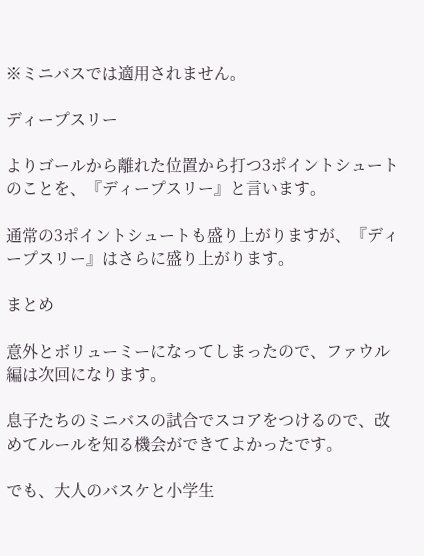※ミニバスでは適用されません。

ディープスリー

よりゴールから離れた位置から打つ3ポイントシュートのことを、『ディープスリー』と言います。

通常の3ポイントシュートも盛り上がりますが、『ディープスリー』はさらに盛り上がります。

まとめ

意外とボリューミーになってしまったので、ファウル編は次回になります。

息子たちのミニバスの試合でスコアをつけるので、改めてルールを知る機会ができてよかったです。

でも、大人のバスケと小学生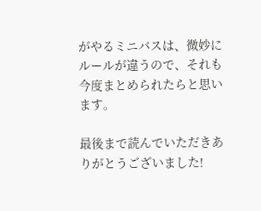がやるミニバスは、微妙にルールが違うので、それも今度まとめられたらと思います。

最後まで読んでいただきありがとうございました!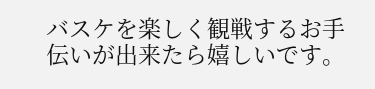バスケを楽しく観戦するお手伝いが出来たら嬉しいです。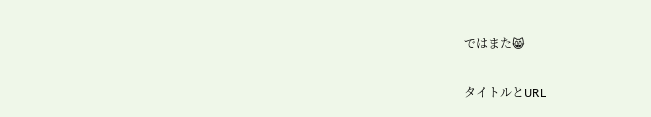ではまた😸

タイトルとURL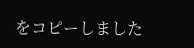をコピーしました